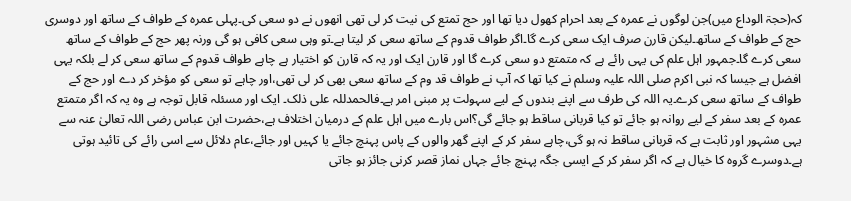کہ(حجۃ الوداع میں)جن لوگوں نے عمرہ کے بعد احرام کھول دیا تھا اور حج تمتع کی نیت کر لی تھی انھوں نے دو سعی کی۔پہلی عمرہ کے طواف کے ساتھ اور دوسری حج کے طواف کے ساتھ۔لیکن قارن صرف ایک سعی کرے گا۔اگر طواف قدوم کے ساتھ سعی کر لیتا ہے۔تو وہی سعی کافی ہو گی ورنہ پھر حج کے طواف کے ساتھ سعی کرے گا۔جمہور اہل علم کی یہی رائے ہے کہ متمتع دو سعی کرے گا اور قارن ایک اور یہ کہ قارن کو اختیار ہے چاہے طواف قدوم کے ساتھ سعی کر لے بلکہ یہی افضل ہے جیسا کہ نبی اکرم صلی اللہ علیہ وسلم نے کیا تھا کہ آپ نے طواف قد وم کے ساتھ سعی بھی کر لی تھی،اور چاہے تو سعی کو مؤخر کر دے اور حج کے طواف کے ساتھ سعی کرے۔یہ اللہ کی طرف سے اپنے بندوں کے لیے سہولت پر مبنی امر ہے۔فالحمدللہ علی ذلک۔ ایک اور مسئلہ قابل توجہ ہے وہ یہ کہ اگر متمتع عمرہ کے بعد سفر کے لیے روانہ ہو جائے تو کیا قربانی ساقط ہو جائے گی؟اس بارے میں اہل علم کے درمیان اختلاف ہے،حضرت ابن عباس رضی اللہ تعالیٰ عنہ سے یہی مشہور اور ثابت ہے کہ قربانی ساقط نہ ہو گی،چاہے سفر کر کے اپنے گھر والوں کے پاس پہنچ جائے یا کہیں اور جائے،عام دلائل سے اسی رائے کی تائید ہوتی ہے۔دوسرے گروہ کا خیال ہے کہ اگر سفر کر کے ایسی جگہ پہنچ جائے جہاں نماز قصر کرنی جائز ہو جاتی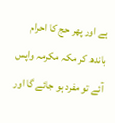ہے اور پھر حج کا احرام باندھ کر مکہ مکرمہ واپس آئے تو مفرد ہو جائے گا اور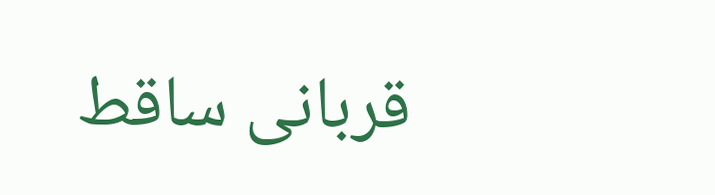قربانی ساقط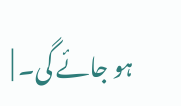ہو جائے گی۔ |